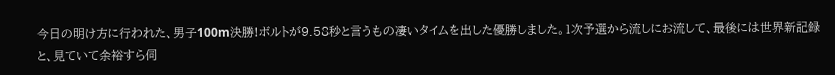今日の明け方に行われた、男子100m決勝!ボルトが9.58秒と言うもの凄いタイムを出した優勝しました。1次予選から流しにお流して、最後には世界新記録と、見ていて余裕すら伺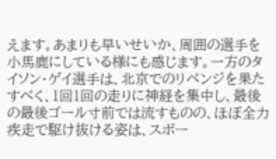えます。あまりも早いせいか、周囲の選手を小馬鹿にしている様にも感じます。一方のタイソン・ゲイ選手は、北京でのリベンジを果たすべく、1回1回の走りに神経を集中し、最後の最後ゴール寸前では流すものの、ほぼ全力疾走で駆け抜ける姿は、スポー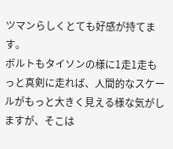ツマンらしくとても好感が持てます。
ボルトもタイソンの様に1走1走もっと真剣に走れば、人間的なスケールがもっと大きく見える様な気がしますが、そこは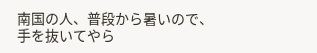南国の人、普段から暑いので、手を抜いてやら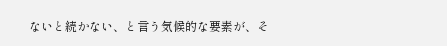ないと続かない、と言う気候的な要素が、そ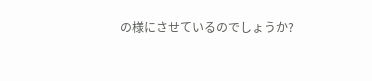の様にさせているのでしょうか?